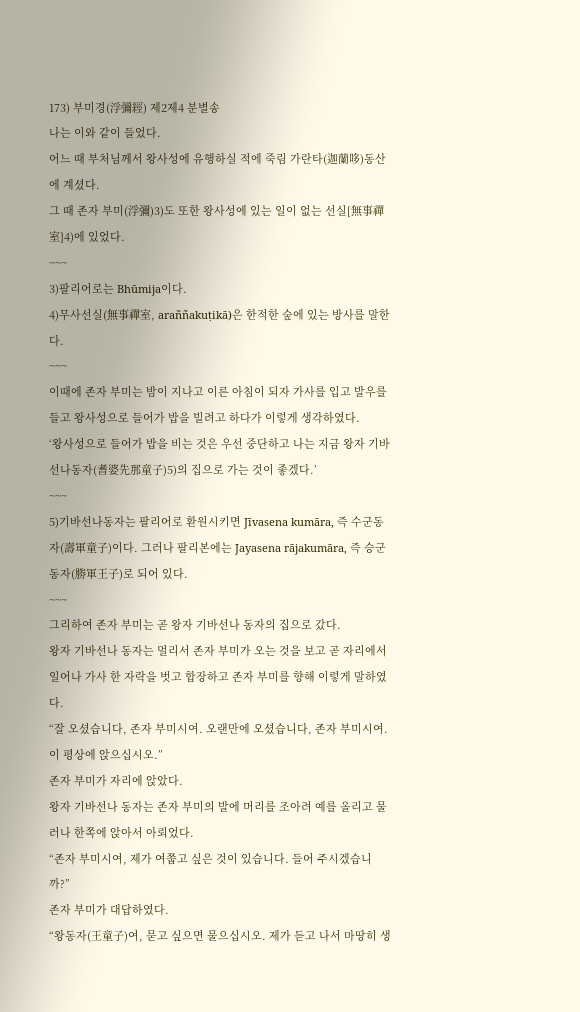173) 부미경(浮彌經) 제2제4 분별송
나는 이와 같이 들었다.
어느 때 부처님께서 왕사성에 유행하실 적에 죽림 가란타(迦蘭哆)동산에 계셨다.
그 때 존자 부미(浮彌)3)도 또한 왕사성에 있는 일이 없는 선실[無事禪室]4)에 있었다.
~~~
3)팔리어로는 Bhūmija이다.
4)무사선실(無事禪室, araññakuṭikā)은 한적한 숲에 있는 방사를 말한다.
~~~
이때에 존자 부미는 밤이 지나고 이른 아침이 되자 가사를 입고 발우를 들고 왕사성으로 들어가 밥을 빌려고 하다가 이렇게 생각하였다.
‘왕사성으로 들어가 밥을 비는 것은 우선 중단하고 나는 지금 왕자 기바선나동자(耆婆先那童子)5)의 집으로 가는 것이 좋겠다.’
~~~
5)기바선나동자는 팔리어로 환원시키면 Jīvasena kumāra, 즉 수군동자(壽軍童子)이다. 그러나 팔리본에는 Jayasena rājakumāra, 즉 승군동자(勝軍王子)로 되어 있다.
~~~
그리하여 존자 부미는 곧 왕자 기바선나 동자의 집으로 갔다.
왕자 기바선나 동자는 멀리서 존자 부미가 오는 것을 보고 곧 자리에서 일어나 가사 한 자락을 벗고 합장하고 존자 부미를 향해 이렇게 말하였다.
“잘 오셨습니다, 존자 부미시여. 오랜만에 오셨습니다, 존자 부미시여. 이 평상에 앉으십시오.”
존자 부미가 자리에 앉았다.
왕자 기바선나 동자는 존자 부미의 발에 머리를 조아려 예를 올리고 물러나 한쪽에 앉아서 아뢰었다.
“존자 부미시여, 제가 여쭙고 싶은 것이 있습니다. 들어 주시겠습니까?”
존자 부미가 대답하였다.
“왕동자(王童子)여, 묻고 싶으면 물으십시오. 제가 듣고 나서 마땅히 생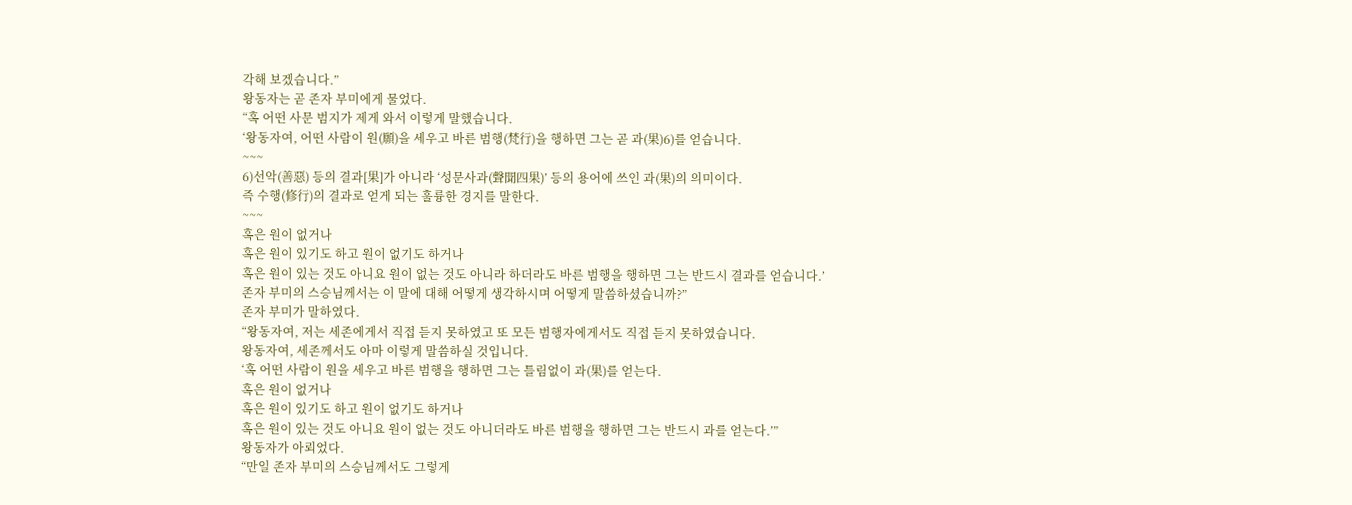각해 보겠습니다.”
왕동자는 곧 존자 부미에게 물었다.
“혹 어떤 사문 범지가 제게 와서 이렇게 말했습니다.
‘왕동자여, 어떤 사람이 원(願)을 세우고 바른 범행(梵行)을 행하면 그는 곧 과(果)6)를 얻습니다.
~~~
6)선악(善惡) 등의 결과[果]가 아니라 ‘성문사과(聲聞四果)’ 등의 용어에 쓰인 과(果)의 의미이다.
즉 수행(修行)의 결과로 얻게 되는 훌륭한 경지를 말한다.
~~~
혹은 원이 없거나
혹은 원이 있기도 하고 원이 없기도 하거나
혹은 원이 있는 것도 아니요 원이 없는 것도 아니라 하더라도 바른 범행을 행하면 그는 반드시 결과를 얻습니다.’
존자 부미의 스승님께서는 이 말에 대해 어떻게 생각하시며 어떻게 말씀하셨습니까?”
존자 부미가 말하였다.
“왕동자여, 저는 세존에게서 직접 듣지 못하였고 또 모든 범행자에게서도 직접 듣지 못하였습니다.
왕동자여, 세존께서도 아마 이렇게 말씀하실 것입니다.
‘혹 어떤 사람이 원을 세우고 바른 범행을 행하면 그는 틀림없이 과(果)를 얻는다.
혹은 원이 없거나
혹은 원이 있기도 하고 원이 없기도 하거나
혹은 원이 있는 것도 아니요 원이 없는 것도 아니더라도 바른 범행을 행하면 그는 반드시 과를 얻는다.’”
왕동자가 아뢰었다.
“만일 존자 부미의 스승님께서도 그렇게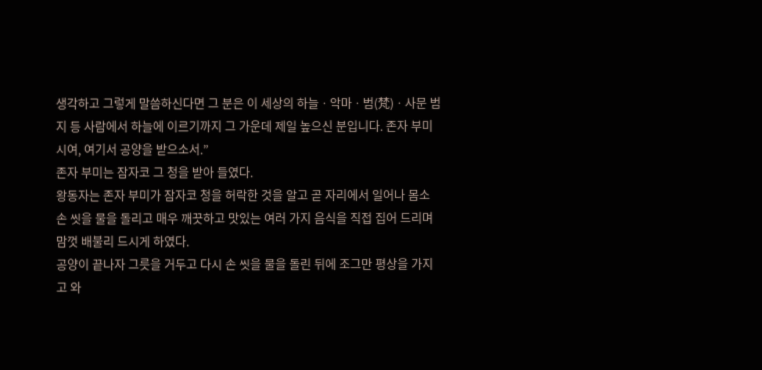생각하고 그렇게 말씀하신다면 그 분은 이 세상의 하늘ㆍ악마ㆍ범(梵)ㆍ사문 범지 등 사람에서 하늘에 이르기까지 그 가운데 제일 높으신 분입니다. 존자 부미시여, 여기서 공양을 받으소서.”
존자 부미는 잠자코 그 청을 받아 들였다.
왕동자는 존자 부미가 잠자코 청을 허락한 것을 알고 곧 자리에서 일어나 몸소 손 씻을 물을 돌리고 매우 깨끗하고 맛있는 여러 가지 음식을 직접 집어 드리며 맘껏 배불리 드시게 하였다.
공양이 끝나자 그릇을 거두고 다시 손 씻을 물을 돌린 뒤에 조그만 평상을 가지고 와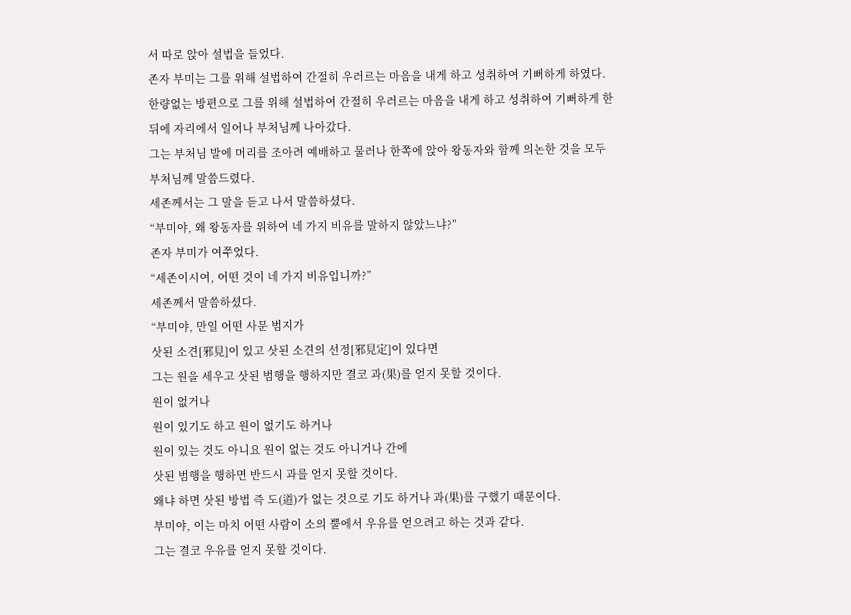서 따로 앉아 설법을 들었다.
존자 부미는 그를 위해 설법하여 간절히 우러르는 마음을 내게 하고 성취하여 기뻐하게 하였다.
한량없는 방편으로 그를 위해 설법하여 간절히 우러르는 마음을 내게 하고 성취하여 기뻐하게 한 뒤에 자리에서 일어나 부처님께 나아갔다.
그는 부처님 발에 머리를 조아려 예배하고 물러나 한쪽에 앉아 왕동자와 함께 의논한 것을 모두 부처님께 말씀드렸다.
세존께서는 그 말을 듣고 나서 말씀하셨다.
“부미야, 왜 왕동자를 위하여 네 가지 비유를 말하지 않았느냐?”
존자 부미가 여쭈었다.
“세존이시여, 어떤 것이 네 가지 비유입니까?”
세존께서 말씀하셨다.
“부미야, 만일 어떤 사문 범지가
삿된 소견[邪見]이 있고 삿된 소견의 선정[邪見定]이 있다면
그는 원을 세우고 삿된 범행을 행하지만 결코 과(果)를 얻지 못할 것이다.
원이 없거나
원이 있기도 하고 원이 없기도 하거나
원이 있는 것도 아니요 원이 없는 것도 아니거나 간에
삿된 범행을 행하면 반드시 과를 얻지 못할 것이다.
왜냐 하면 삿된 방법 즉 도(道)가 없는 것으로 기도 하거나 과(果)를 구했기 때문이다.
부미야, 이는 마치 어떤 사람이 소의 뿔에서 우유를 얻으려고 하는 것과 같다.
그는 결코 우유를 얻지 못할 것이다.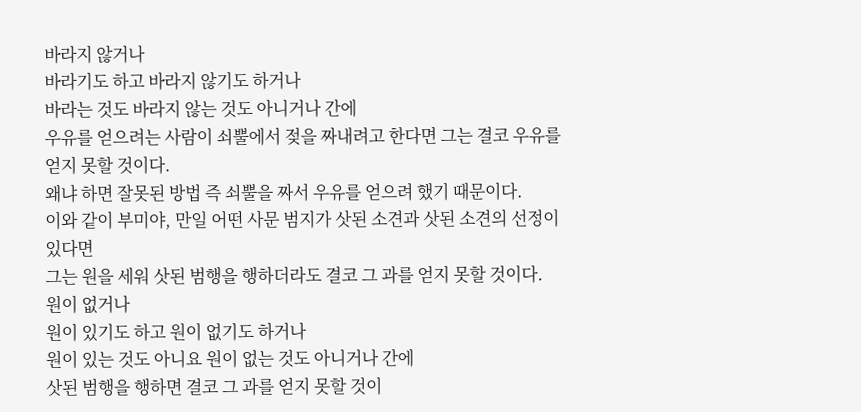바라지 않거나
바라기도 하고 바라지 않기도 하거나
바라는 것도 바라지 않는 것도 아니거나 간에
우유를 얻으려는 사람이 쇠뿔에서 젖을 짜내려고 한다면 그는 결코 우유를 얻지 못할 것이다.
왜냐 하면 잘못된 방법 즉 쇠뿔을 짜서 우유를 얻으려 했기 때문이다.
이와 같이 부미야, 만일 어떤 사문 범지가 삿된 소견과 삿된 소견의 선정이 있다면
그는 원을 세워 삿된 범행을 행하더라도 결코 그 과를 얻지 못할 것이다.
원이 없거나
원이 있기도 하고 원이 없기도 하거나
원이 있는 것도 아니요 원이 없는 것도 아니거나 간에
삿된 범행을 행하면 결코 그 과를 얻지 못할 것이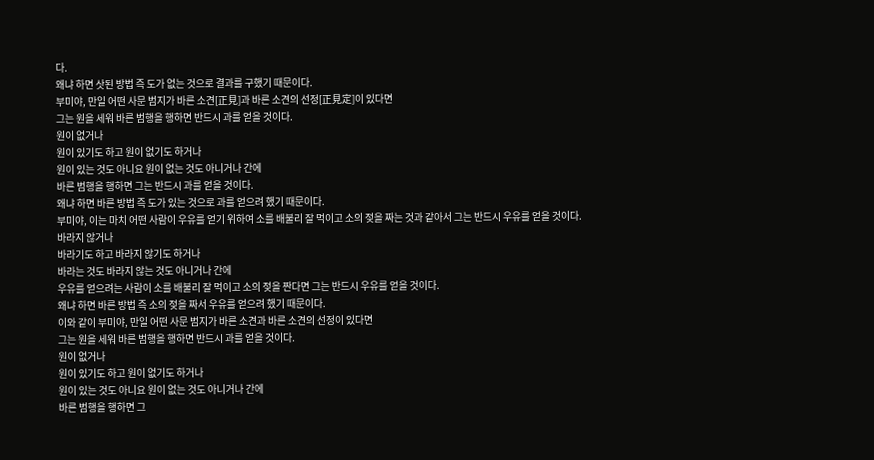다.
왜냐 하면 삿된 방법 즉 도가 없는 것으로 결과를 구했기 때문이다.
부미야, 만일 어떤 사문 범지가 바른 소견[正見]과 바른 소견의 선정[正見定]이 있다면
그는 원을 세워 바른 범행을 행하면 반드시 과를 얻을 것이다.
원이 없거나
원이 있기도 하고 원이 없기도 하거나
원이 있는 것도 아니요 원이 없는 것도 아니거나 간에
바른 범행을 행하면 그는 반드시 과를 얻을 것이다.
왜냐 하면 바른 방법 즉 도가 있는 것으로 과를 얻으려 했기 때문이다.
부미야, 이는 마치 어떤 사람이 우유를 얻기 위하여 소를 배불리 잘 먹이고 소의 젖을 짜는 것과 같아서 그는 반드시 우유를 얻을 것이다.
바라지 않거나
바라기도 하고 바라지 않기도 하거나
바라는 것도 바라지 않는 것도 아니거나 간에
우유를 얻으려는 사람이 소를 배불리 잘 먹이고 소의 젖을 짠다면 그는 반드시 우유를 얻을 것이다.
왜냐 하면 바른 방법 즉 소의 젖을 짜서 우유를 얻으려 했기 때문이다.
이와 같이 부미야, 만일 어떤 사문 범지가 바른 소견과 바른 소견의 선정이 있다면
그는 원을 세워 바른 범행을 행하면 반드시 과를 얻을 것이다.
원이 없거나
원이 있기도 하고 원이 없기도 하거나
원이 있는 것도 아니요 원이 없는 것도 아니거나 간에
바른 범행을 행하면 그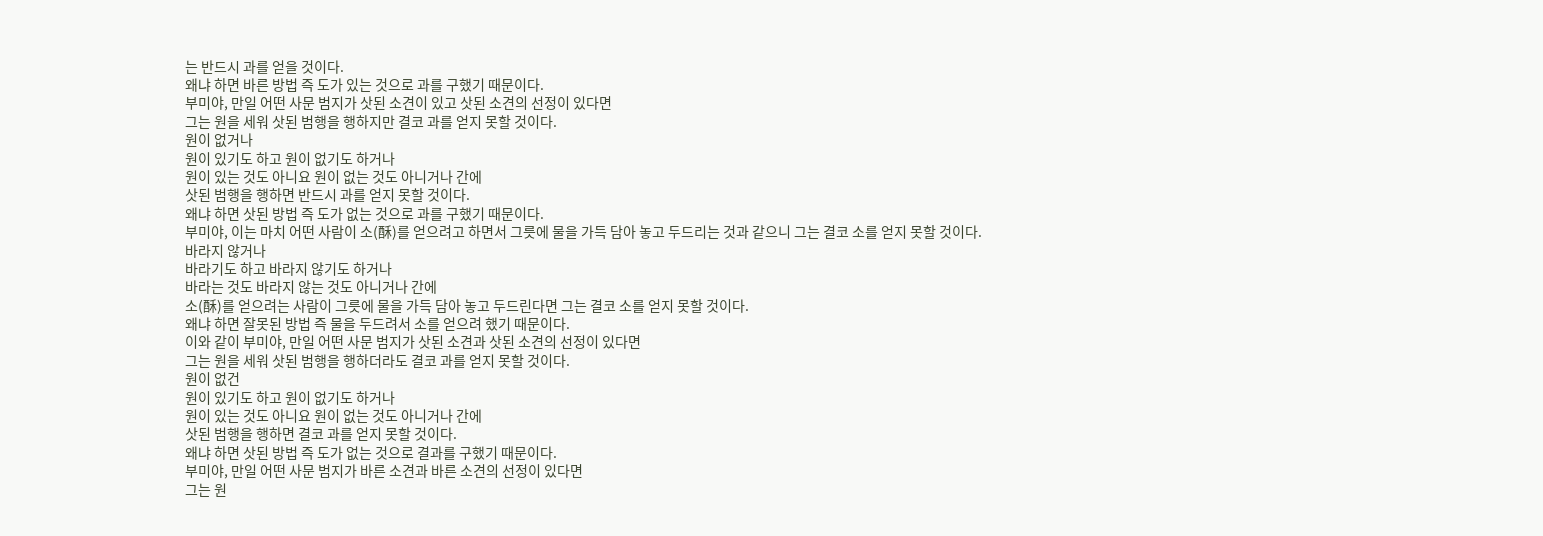는 반드시 과를 얻을 것이다.
왜냐 하면 바른 방법 즉 도가 있는 것으로 과를 구했기 때문이다.
부미야, 만일 어떤 사문 범지가 삿된 소견이 있고 삿된 소견의 선정이 있다면
그는 원을 세워 삿된 범행을 행하지만 결코 과를 얻지 못할 것이다.
원이 없거나
원이 있기도 하고 원이 없기도 하거나
원이 있는 것도 아니요 원이 없는 것도 아니거나 간에
삿된 범행을 행하면 반드시 과를 얻지 못할 것이다.
왜냐 하면 삿된 방법 즉 도가 없는 것으로 과를 구했기 때문이다.
부미야, 이는 마치 어떤 사람이 소(酥)를 얻으려고 하면서 그릇에 물을 가득 담아 놓고 두드리는 것과 같으니 그는 결코 소를 얻지 못할 것이다.
바라지 않거나
바라기도 하고 바라지 않기도 하거나
바라는 것도 바라지 않는 것도 아니거나 간에
소(酥)를 얻으려는 사람이 그릇에 물을 가득 담아 놓고 두드린다면 그는 결코 소를 얻지 못할 것이다.
왜냐 하면 잘못된 방법 즉 물을 두드려서 소를 얻으려 했기 때문이다.
이와 같이 부미야, 만일 어떤 사문 범지가 삿된 소견과 삿된 소견의 선정이 있다면
그는 원을 세워 삿된 범행을 행하더라도 결코 과를 얻지 못할 것이다.
원이 없건
원이 있기도 하고 원이 없기도 하거나
원이 있는 것도 아니요 원이 없는 것도 아니거나 간에
삿된 범행을 행하면 결코 과를 얻지 못할 것이다.
왜냐 하면 삿된 방법 즉 도가 없는 것으로 결과를 구했기 때문이다.
부미야, 만일 어떤 사문 범지가 바른 소견과 바른 소견의 선정이 있다면
그는 원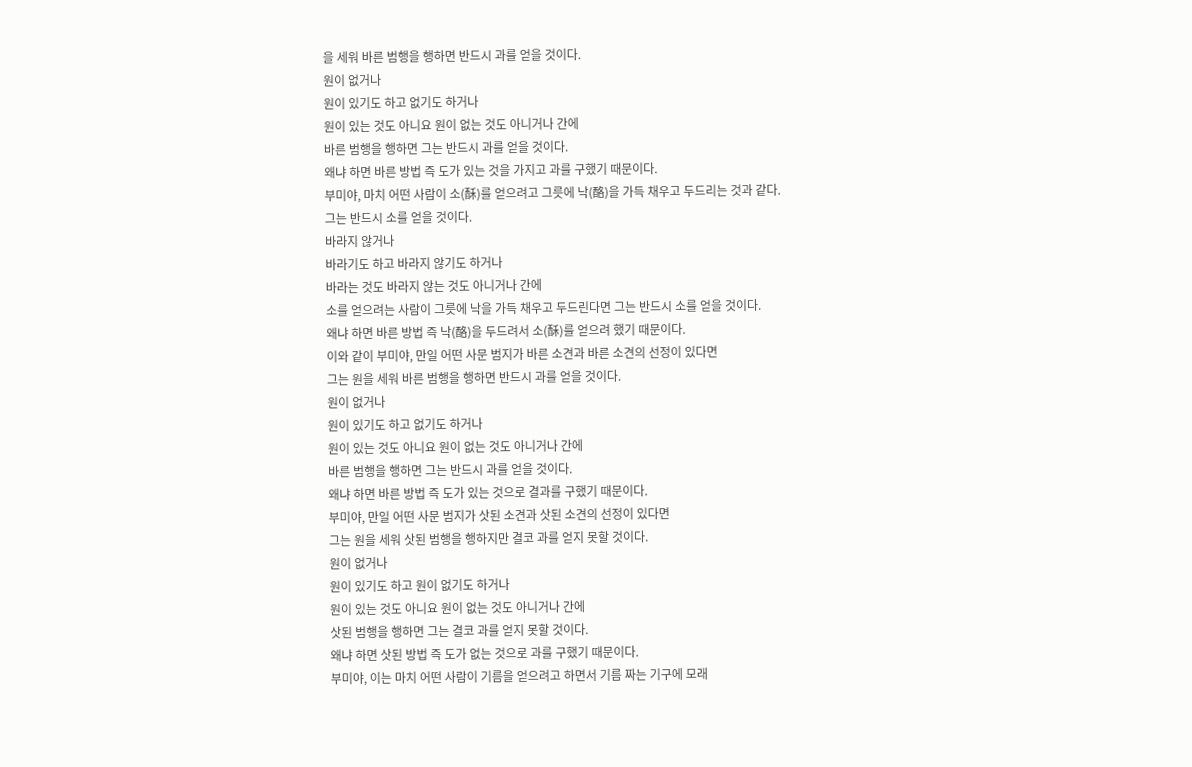을 세워 바른 범행을 행하면 반드시 과를 얻을 것이다.
원이 없거나
원이 있기도 하고 없기도 하거나
원이 있는 것도 아니요 원이 없는 것도 아니거나 간에
바른 범행을 행하면 그는 반드시 과를 얻을 것이다.
왜냐 하면 바른 방법 즉 도가 있는 것을 가지고 과를 구했기 때문이다.
부미야, 마치 어떤 사람이 소(酥)를 얻으려고 그릇에 낙(酪)을 가득 채우고 두드리는 것과 같다.
그는 반드시 소를 얻을 것이다.
바라지 않거나
바라기도 하고 바라지 않기도 하거나
바라는 것도 바라지 않는 것도 아니거나 간에
소를 얻으려는 사람이 그릇에 낙을 가득 채우고 두드린다면 그는 반드시 소를 얻을 것이다.
왜냐 하면 바른 방법 즉 낙(酪)을 두드려서 소(酥)를 얻으려 했기 때문이다.
이와 같이 부미야, 만일 어떤 사문 범지가 바른 소견과 바른 소견의 선정이 있다면
그는 원을 세워 바른 범행을 행하면 반드시 과를 얻을 것이다.
원이 없거나
원이 있기도 하고 없기도 하거나
원이 있는 것도 아니요 원이 없는 것도 아니거나 간에
바른 범행을 행하면 그는 반드시 과를 얻을 것이다.
왜냐 하면 바른 방법 즉 도가 있는 것으로 결과를 구했기 때문이다.
부미야, 만일 어떤 사문 범지가 삿된 소견과 삿된 소견의 선정이 있다면
그는 원을 세워 삿된 범행을 행하지만 결코 과를 얻지 못할 것이다.
원이 없거나
원이 있기도 하고 원이 없기도 하거나
원이 있는 것도 아니요 원이 없는 것도 아니거나 간에
삿된 범행을 행하면 그는 결코 과를 얻지 못할 것이다.
왜냐 하면 삿된 방법 즉 도가 없는 것으로 과를 구했기 때문이다.
부미야, 이는 마치 어떤 사람이 기름을 얻으려고 하면서 기름 짜는 기구에 모래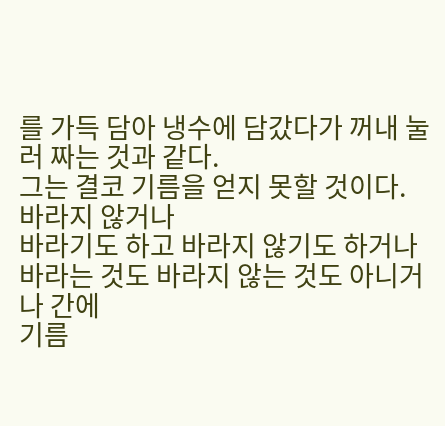를 가득 담아 냉수에 담갔다가 꺼내 눌러 짜는 것과 같다.
그는 결코 기름을 얻지 못할 것이다.
바라지 않거나
바라기도 하고 바라지 않기도 하거나
바라는 것도 바라지 않는 것도 아니거나 간에
기름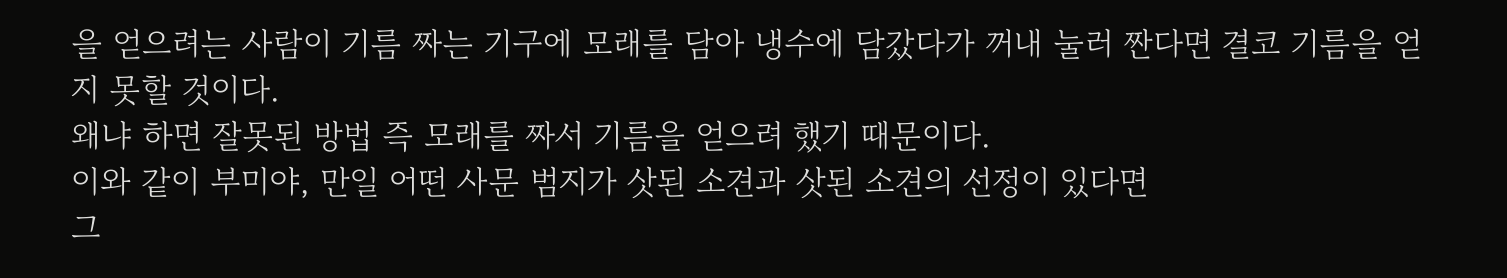을 얻으려는 사람이 기름 짜는 기구에 모래를 담아 냉수에 담갔다가 꺼내 눌러 짠다면 결코 기름을 얻지 못할 것이다.
왜냐 하면 잘못된 방법 즉 모래를 짜서 기름을 얻으려 했기 때문이다.
이와 같이 부미야, 만일 어떤 사문 범지가 삿된 소견과 삿된 소견의 선정이 있다면
그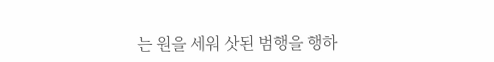는 원을 세워 삿된 범행을 행하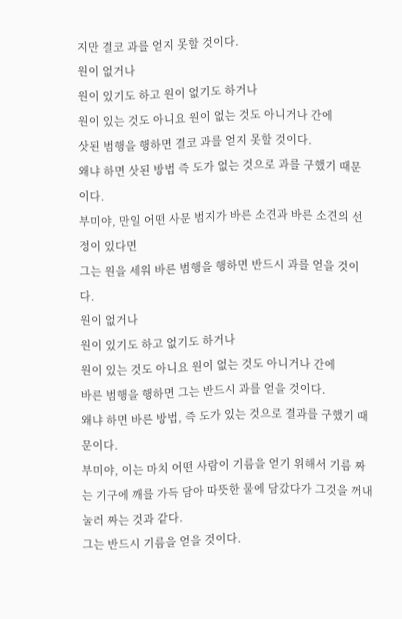지만 결코 과를 얻지 못할 것이다.
원이 없거나
원이 있기도 하고 원이 없기도 하거나
원이 있는 것도 아니요 원이 없는 것도 아니거나 간에
삿된 범행을 행하면 결코 과를 얻지 못할 것이다.
왜냐 하면 삿된 방법 즉 도가 없는 것으로 과를 구했기 때문이다.
부미야, 만일 어떤 사문 범지가 바른 소견과 바른 소견의 선정이 있다면
그는 원을 세워 바른 범행을 행하면 반드시 과를 얻을 것이다.
원이 없거나
원이 있기도 하고 없기도 하거나
원이 있는 것도 아니요 원이 없는 것도 아니거나 간에
바른 범행을 행하면 그는 반드시 과를 얻을 것이다.
왜냐 하면 바른 방법, 즉 도가 있는 것으로 결과를 구했기 때문이다.
부미야, 이는 마치 어떤 사람이 기름을 얻기 위해서 기름 짜는 기구에 깨를 가득 담아 따뜻한 물에 담갔다가 그것을 꺼내 눌러 짜는 것과 같다.
그는 반드시 기름을 얻을 것이다.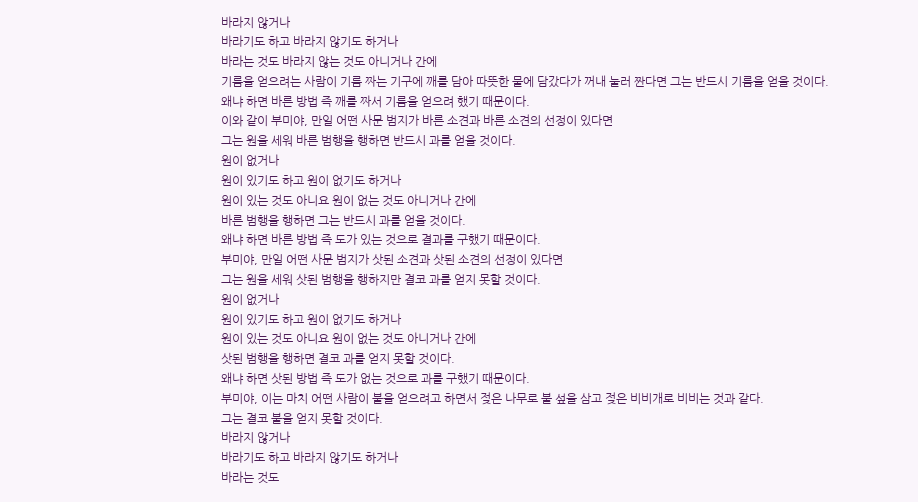바라지 않거나
바라기도 하고 바라지 않기도 하거나
바라는 것도 바라지 않는 것도 아니거나 간에
기름을 얻으려는 사람이 기름 짜는 기구에 깨를 담아 따뜻한 물에 담갔다가 꺼내 눌러 짠다면 그는 반드시 기름을 얻을 것이다.
왜냐 하면 바른 방법 즉 깨를 짜서 기름을 얻으려 했기 때문이다.
이와 같이 부미야, 만일 어떤 사문 범지가 바른 소견과 바른 소견의 선정이 있다면
그는 원을 세워 바른 범행을 행하면 반드시 과를 얻을 것이다.
원이 없거나
원이 있기도 하고 원이 없기도 하거나
원이 있는 것도 아니요 원이 없는 것도 아니거나 간에
바른 범행을 행하면 그는 반드시 과를 얻을 것이다.
왜냐 하면 바른 방법 즉 도가 있는 것으로 결과를 구했기 때문이다.
부미야, 만일 어떤 사문 범지가 삿된 소견과 삿된 소견의 선정이 있다면
그는 원을 세워 삿된 범행을 행하지만 결코 과를 얻지 못할 것이다.
원이 없거나
원이 있기도 하고 원이 없기도 하거나
원이 있는 것도 아니요 원이 없는 것도 아니거나 간에
삿된 범행을 행하면 결코 과를 얻지 못할 것이다.
왜냐 하면 삿된 방법 즉 도가 없는 것으로 과를 구했기 때문이다.
부미야, 이는 마치 어떤 사람이 불을 얻으려고 하면서 젖은 나무로 불 섶을 삼고 젖은 비비개로 비비는 것과 같다.
그는 결코 불을 얻지 못할 것이다.
바라지 않거나
바라기도 하고 바라지 않기도 하거나
바라는 것도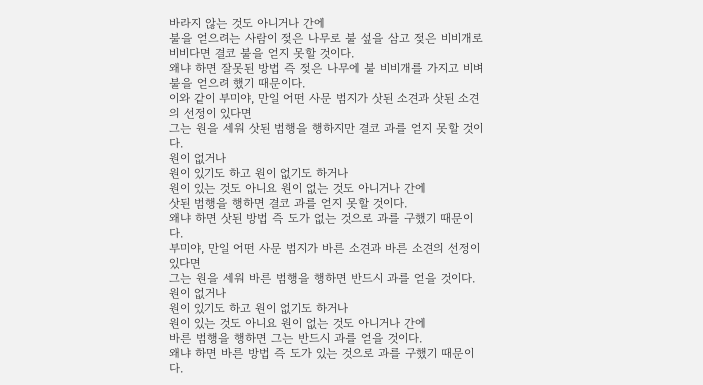바라지 않는 것도 아니거나 간에
불을 얻으려는 사람이 젖은 나무로 불 섶을 삼고 젖은 비비개로 비비다면 결코 불을 얻지 못할 것이다.
왜냐 하면 잘못된 방법 즉 젖은 나무에 불 비비개를 가지고 비벼 불을 얻으려 했기 때문이다.
이와 같이 부미야, 만일 어떤 사문 범지가 삿된 소견과 삿된 소견의 선정이 있다면
그는 원을 세워 삿된 범행을 행하지만 결코 과를 얻지 못할 것이다.
원이 없거나
원이 있기도 하고 원이 없기도 하거나
원이 있는 것도 아니요 원이 없는 것도 아니거나 간에
삿된 범행을 행하면 결코 과를 얻지 못할 것이다.
왜냐 하면 삿된 방법 즉 도가 없는 것으로 과를 구했기 때문이다.
부미야, 만일 어떤 사문 범지가 바른 소견과 바른 소견의 선정이 있다면
그는 원을 세워 바른 범행을 행하면 반드시 과를 얻을 것이다.
원이 없거나
원이 있기도 하고 원이 없기도 하거나
원이 있는 것도 아니요 원이 없는 것도 아니거나 간에
바른 범행을 행하면 그는 반드시 과를 얻을 것이다.
왜냐 하면 바른 방법 즉 도가 있는 것으로 과를 구했기 때문이다.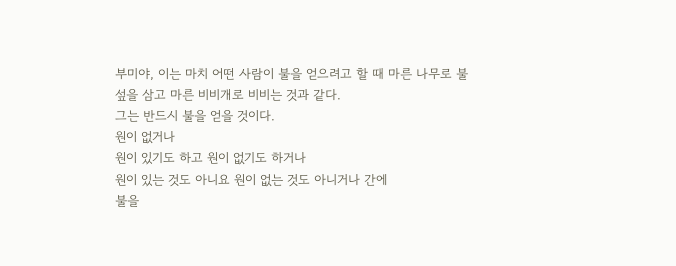부미야, 이는 마치 어떤 사람이 불을 얻으려고 할 때 마른 나무로 불 섶을 삼고 마른 비비개로 비비는 것과 같다.
그는 반드시 불을 얻을 것이다.
원이 없거나
원이 있기도 하고 원이 없기도 하거나
원이 있는 것도 아니요 원이 없는 것도 아니거나 간에
불을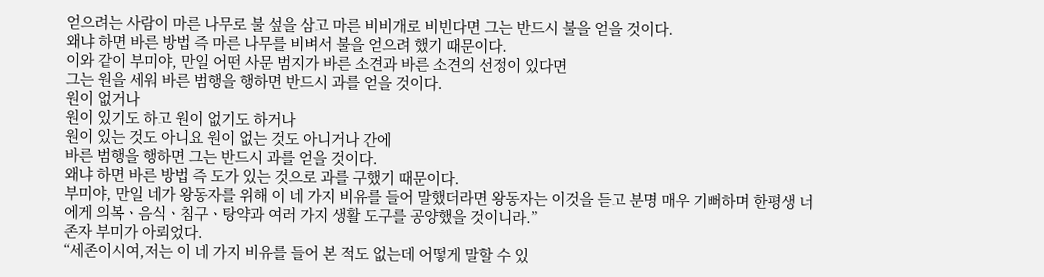얻으려는 사람이 마른 나무로 불 섶을 삼고 마른 비비개로 비빈다면 그는 반드시 불을 얻을 것이다.
왜냐 하면 바른 방법 즉 마른 나무를 비벼서 불을 얻으려 했기 때문이다.
이와 같이 부미야, 만일 어떤 사문 범지가 바른 소견과 바른 소견의 선정이 있다면
그는 원을 세워 바른 범행을 행하면 반드시 과를 얻을 것이다.
원이 없거나
원이 있기도 하고 원이 없기도 하거나
원이 있는 것도 아니요 원이 없는 것도 아니거나 간에
바른 범행을 행하면 그는 반드시 과를 얻을 것이다.
왜냐 하면 바른 방법 즉 도가 있는 것으로 과를 구했기 때문이다.
부미야, 만일 네가 왕동자를 위해 이 네 가지 비유를 들어 말했더라면 왕동자는 이것을 듣고 분명 매우 기뻐하며 한평생 너에게 의복ㆍ음식ㆍ침구ㆍ탕약과 여러 가지 생활 도구를 공양했을 것이니라.”
존자 부미가 아뢰었다.
“세존이시여,저는 이 네 가지 비유를 들어 본 적도 없는데 어떻게 말할 수 있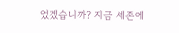었겠습니까? 지금 세존에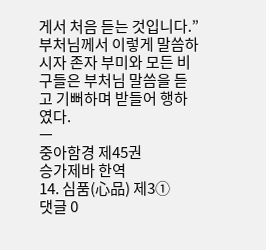게서 처음 듣는 것입니다.”
부처님께서 이렇게 말씀하시자 존자 부미와 모든 비구들은 부처님 말씀을 듣고 기뻐하며 받들어 행하였다.
ㅡ
중아함경 제45권
승가제바 한역
14. 심품(心品) 제3①
댓글 0